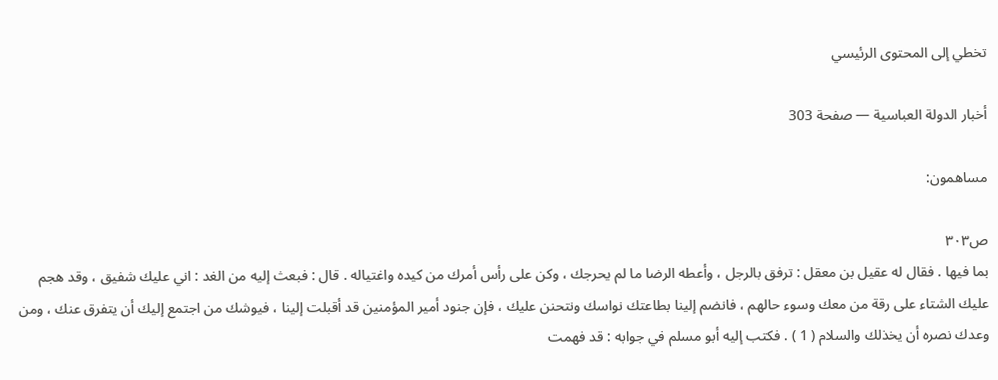تخطي إلى المحتوى الرئيسي

أخبار الدولة العباسية — صفحة 303

مساهمون:

ص٣٠٣
بما فيها . فقال له عقيل بن معقل : ترفق بالرجل ، وأعطه الرضا ما لم يحرجك ، وكن على رأس أمرك من كيده واغتياله . قال : فبعث إليه من الغد : اني عليك شفيق ، وقد هجم عليك الشتاء على رقة من معك وسوء حالهم ، فانضم إلينا بطاعتك نواسك ونتحنن عليك ، فإن جنود أمير المؤمنين قد أقبلت إلينا ، فيوشك من اجتمع إليك أن يتفرق عنك ، ومن وعدك نصره أن يخذلك والسلام ( 1 ) . فكتب إليه أبو مسلم في جوابه : قد فهمت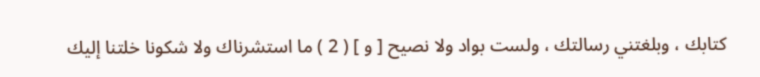كتابك ، وبلغتني رسالتك ، ولست بواد ولا نصيح [ و ] ( 2 ) ما استشرناك ولا شكونا خلتنا إليك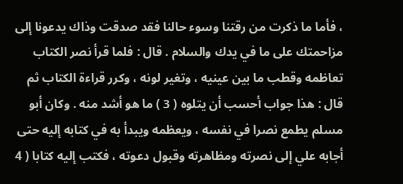، فأما ما ذكرت من رقتنا وسوء حالنا فقد صدقت وذاك يدعونا إلى مزاحمتك على ما في يدك والسلام . قال : فلما قرأ نصر الكتاب تعاظمه وقطب ما بين عينيه ، وتغير لونه ، وكرر قراءة الكتاب ثم قال : هذا جواب أحسب أن يتلوه ( 3 ) ما هو أشد منه . وكان أبو مسلم يطمع نصرا في نفسه ، ويعظمه ويبدأ به في كتابه إليه حتى أجابه علي إلى نصرته ومظاهرته وقبول دعوته ، فكتب إليه كتابا ( 4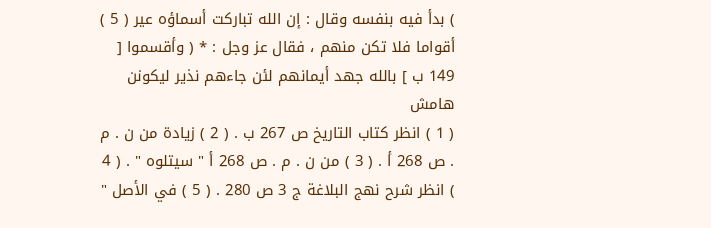) بدأ فيه بنفسه وقال : إن الله تباركت أسماؤه عير ( 5 ) أقواما فلا تكن منهم ، فقال عز وجل : * ( وأقسموا [ 149 ب ] بالله جهد أيمانهم لئن جاءهم نذير ليكونن
هامش
( 1 ) انظر كتاب التاريخ ص 267 ب . ( 2 ) زيادة من ن . م . ص 268 أ . ( 3 ) من ن . م . ص 268 أ " سيتلوه " . ( 4 ) انظر شرح نهج البلاغة ج 3 ص 280 . ( 5 ) في الأصل "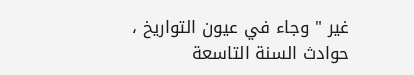غير " وجاء في عيون التواريخ ، حوادث السنة التاسعة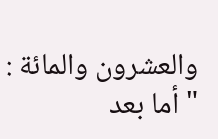والعشرون والمائة : " أما بعد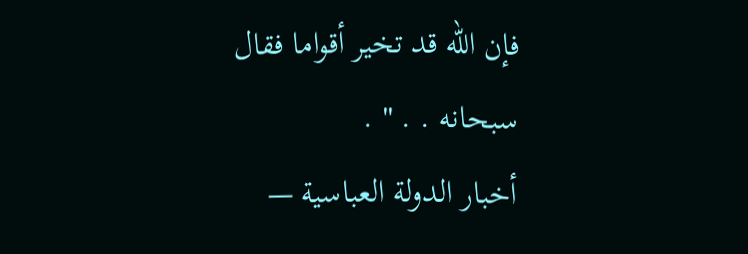فإن الله قد تخير أقواما فقال سبحانه . . " .
أخبار الدولة العباسية —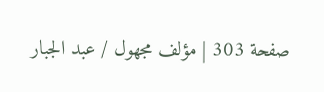صفحة 303 | مؤلف مجهول / عبد الجبار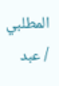المطلبي / عبد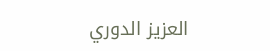العزيز الدوري